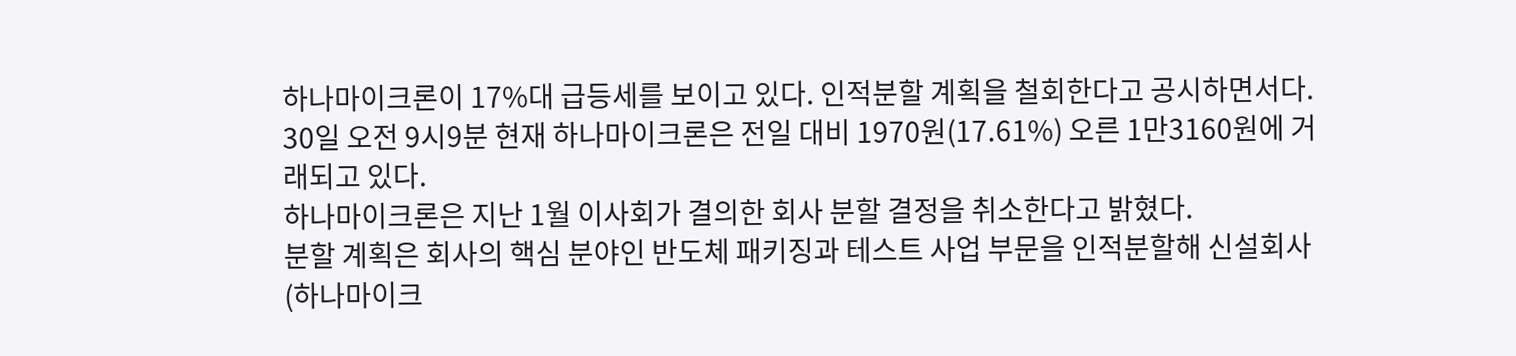하나마이크론이 17%대 급등세를 보이고 있다. 인적분할 계획을 철회한다고 공시하면서다.
30일 오전 9시9분 현재 하나마이크론은 전일 대비 1970원(17.61%) 오른 1만3160원에 거래되고 있다.
하나마이크론은 지난 1월 이사회가 결의한 회사 분할 결정을 취소한다고 밝혔다.
분할 계획은 회사의 핵심 분야인 반도체 패키징과 테스트 사업 부문을 인적분할해 신설회사(하나마이크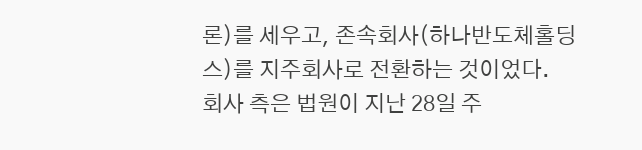론)를 세우고, 존속회사(하나반도체홀딩스)를 지주회사로 전환하는 것이었다.
회사 측은 법원이 지난 28일 주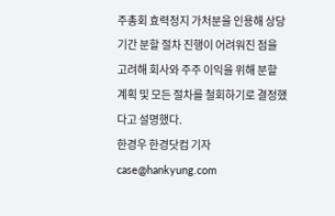주총회 효력정지 가처분을 인용해 상당 기간 분할 절차 진행이 어려워진 점을 고려해 회사와 주주 이익을 위해 분할 계획 및 모든 절차를 철회하기로 결정했다고 설명했다.
한경우 한경닷컴 기자 case@hankyung.com